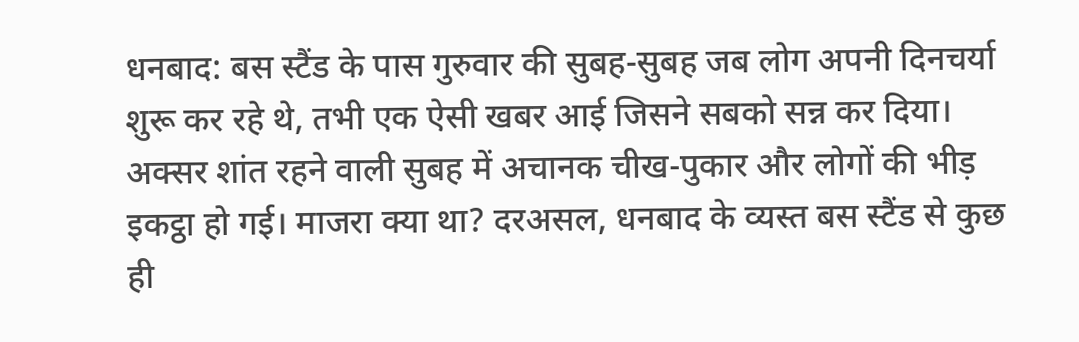धनबाद: बस स्टैंड के पास गुरुवार की सुबह-सुबह जब लोग अपनी दिनचर्या शुरू कर रहे थे, तभी एक ऐसी खबर आई जिसने सबको सन्न कर दिया। अक्सर शांत रहने वाली सुबह में अचानक चीख-पुकार और लोगों की भीड़ इकट्ठा हो गई। माजरा क्या था? दरअसल, धनबाद के व्यस्त बस स्टैंड से कुछ ही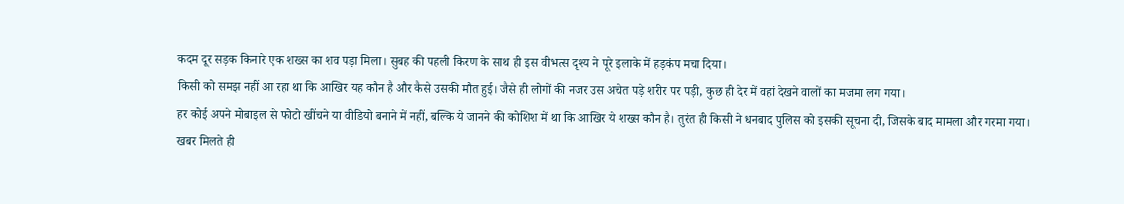कदम दूर सड़क किनारे एक शख्स का शव पड़ा मिला। सुबह की पहली किरण के साथ ही इस वीभत्स दृश्य ने पूरे इलाके में हड़कंप मचा दिया।
किसी को समझ नहीं आ रहा था कि आखिर यह कौन है और कैसे उसकी मौत हुई। जैसे ही लोगों की नजर उस अचेत पड़े शरीर पर पड़ी, कुछ ही देर में वहां देखने वालों का मजमा लग गया।
हर कोई अपने मोबाइल से फोटो खींचने या वीडियो बनाने में नहीं, बल्कि ये जानने की कोशिश में था कि आखिर ये शख्स कौन है। तुरंत ही किसी ने धनबाद पुलिस को इसकी सूचना दी, जिसके बाद मामला और गरमा गया।
खबर मिलते ही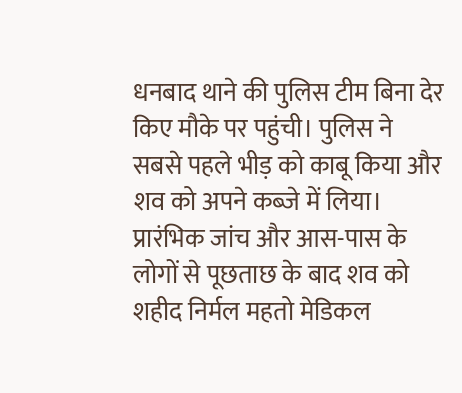धनबाद थाने की पुलिस टीम बिना देर किए मौके पर पहुंची। पुलिस ने सबसे पहले भीड़ को काबू किया और शव को अपने कब्जे में लिया।
प्रारंभिक जांच और आस-पास के लोगों से पूछताछ के बाद शव को शहीद निर्मल महतो मेडिकल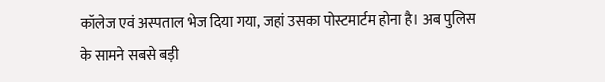कॉलेज एवं अस्पताल भेज दिया गया, जहां उसका पोस्टमार्टम होना है। अब पुलिस के सामने सबसे बड़ी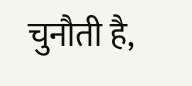चुनौती है,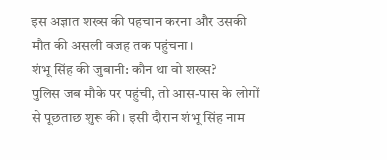इस अज्ञात शख्स की पहचान करना और उसकी मौत की असली वजह तक पहुंचना।
शंभू सिंह की जुबानी: कौन था वो शख्स?
पुलिस जब मौके पर पहुंची, तो आस-पास के लोगों से पूछताछ शुरू की। इसी दौरान शंभू सिंह नाम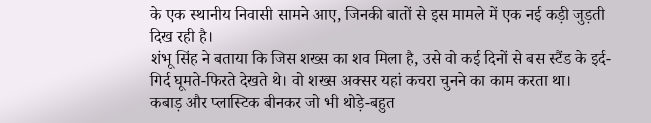के एक स्थानीय निवासी सामने आए, जिनकी बातों से इस मामले में एक नई कड़ी जुड़ती दिख रही है।
शंभू सिंह ने बताया कि जिस शख्स का शव मिला है, उसे वो कई दिनों से बस स्टैंड के इर्द-गिर्द घूमते-फिरते देखते थे। वो शख्स अक्सर यहां कचरा चुनने का काम करता था।
कबाड़ और प्लास्टिक बीनकर जो भी थोड़े-बहुत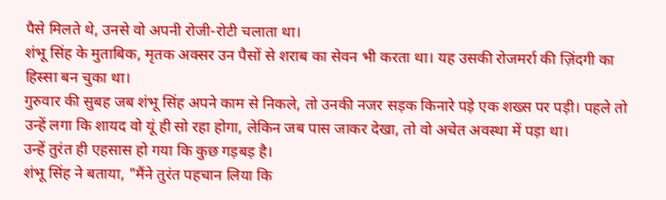पैसे मिलते थे, उनसे वो अपनी रोजी-रोटी चलाता था।
शंभू सिंह के मुताबिक, मृतक अक्सर उन पैसों से शराब का सेवन भी करता था। यह उसकी रोजमर्रा की ज़िंदगी का हिस्सा बन चुका था।
गुरुवार की सुबह जब शंभू सिंह अपने काम से निकले, तो उनकी नजर सड़क किनारे पड़े एक शख्स पर पड़ी। पहले तो उन्हें लगा कि शायद वो यूं ही सो रहा होगा, लेकिन जब पास जाकर देखा, तो वो अचेत अवस्था में पड़ा था।
उन्हें तुरंत ही एहसास हो गया कि कुछ गड़बड़ है।
शंभू सिंह ने बताया, "मैंने तुरंत पहचान लिया कि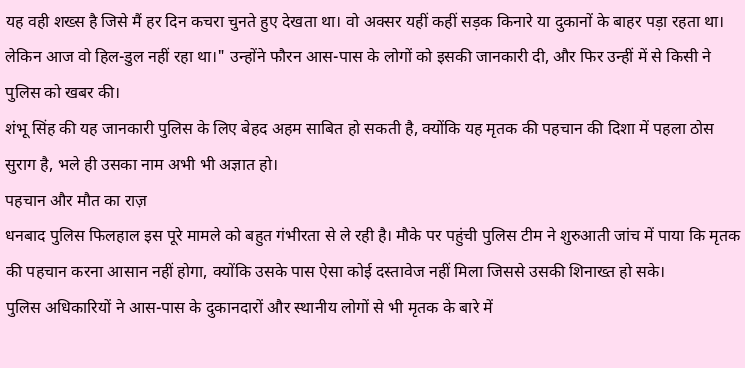यह वही शख्स है जिसे मैं हर दिन कचरा चुनते हुए देखता था। वो अक्सर यहीं कहीं सड़क किनारे या दुकानों के बाहर पड़ा रहता था।
लेकिन आज वो हिल-डुल नहीं रहा था।" उन्होंने फौरन आस-पास के लोगों को इसकी जानकारी दी, और फिर उन्हीं में से किसी ने पुलिस को खबर की।
शंभू सिंह की यह जानकारी पुलिस के लिए बेहद अहम साबित हो सकती है, क्योंकि यह मृतक की पहचान की दिशा में पहला ठोस सुराग है, भले ही उसका नाम अभी भी अज्ञात हो।
पहचान और मौत का राज़
धनबाद पुलिस फिलहाल इस पूरे मामले को बहुत गंभीरता से ले रही है। मौके पर पहुंची पुलिस टीम ने शुरुआती जांच में पाया कि मृतक की पहचान करना आसान नहीं होगा, क्योंकि उसके पास ऐसा कोई दस्तावेज नहीं मिला जिससे उसकी शिनाख्त हो सके।
पुलिस अधिकारियों ने आस-पास के दुकानदारों और स्थानीय लोगों से भी मृतक के बारे में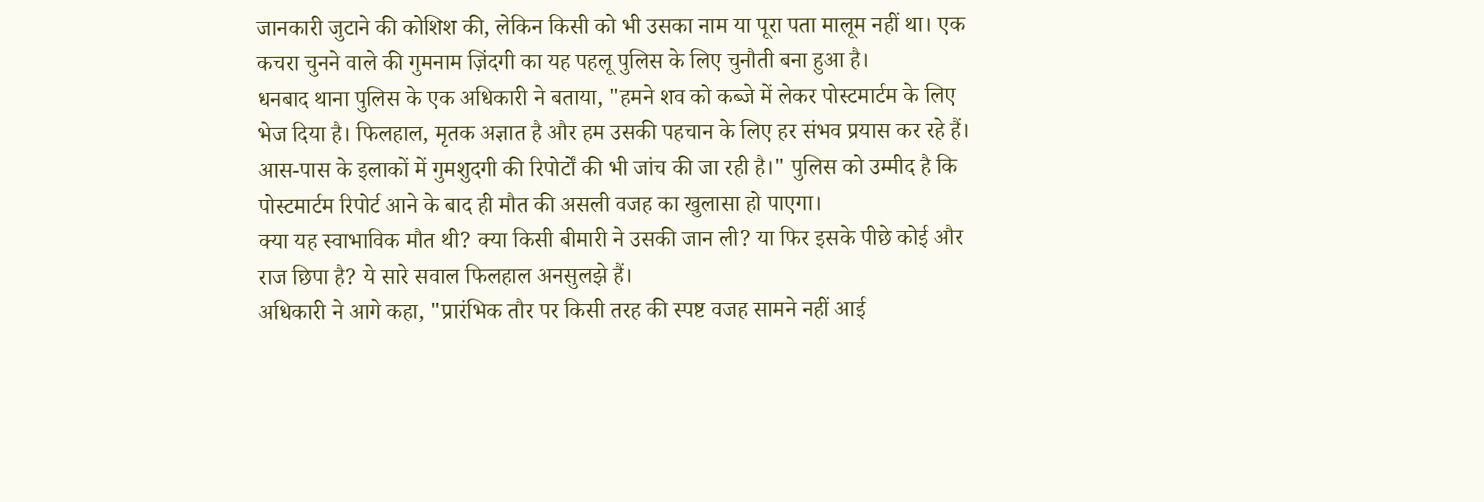जानकारी जुटाने की कोशिश की, लेकिन किसी को भी उसका नाम या पूरा पता मालूम नहीं था। एक कचरा चुनने वाले की गुमनाम ज़िंदगी का यह पहलू पुलिस के लिए चुनौती बना हुआ है।
धनबाद थाना पुलिस के एक अधिकारी ने बताया, "हमने शव को कब्जे में लेकर पोस्टमार्टम के लिए भेज दिया है। फिलहाल, मृतक अज्ञात है और हम उसकी पहचान के लिए हर संभव प्रयास कर रहे हैं।
आस-पास के इलाकों में गुमशुदगी की रिपोर्टों की भी जांच की जा रही है।" पुलिस को उम्मीद है कि पोस्टमार्टम रिपोर्ट आने के बाद ही मौत की असली वजह का खुलासा हो पाएगा।
क्या यह स्वाभाविक मौत थी? क्या किसी बीमारी ने उसकी जान ली? या फिर इसके पीछे कोई और राज छिपा है? ये सारे सवाल फिलहाल अनसुलझे हैं।
अधिकारी ने आगे कहा, "प्रारंभिक तौर पर किसी तरह की स्पष्ट वजह सामने नहीं आई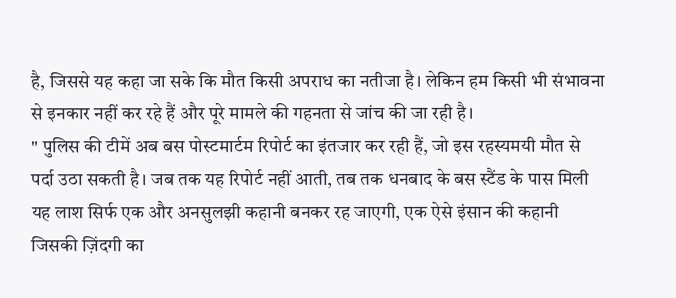है, जिससे यह कहा जा सके कि मौत किसी अपराध का नतीजा है। लेकिन हम किसी भी संभावना से इनकार नहीं कर रहे हैं और पूरे मामले की गहनता से जांच की जा रही है।
" पुलिस की टीमें अब बस पोस्टमार्टम रिपोर्ट का इंतजार कर रही हैं, जो इस रहस्यमयी मौत से पर्दा उठा सकती है। जब तक यह रिपोर्ट नहीं आती, तब तक धनबाद के बस स्टैंड के पास मिली यह लाश सिर्फ एक और अनसुलझी कहानी बनकर रह जाएगी, एक ऐसे इंसान की कहानी जिसकी ज़िंदगी का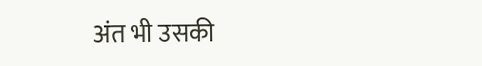अंत भी उसकी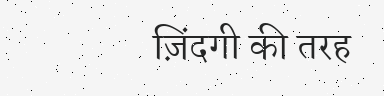ज़िंदगी की तरह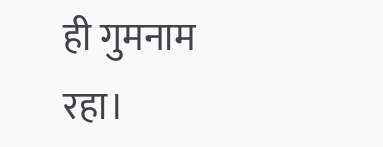ही गुमनाम रहा।